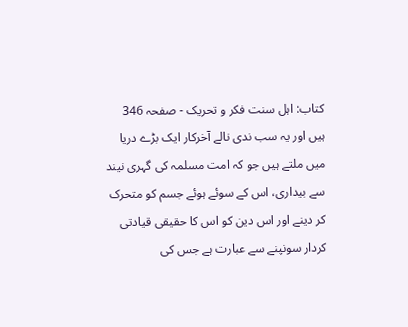کتاب: اہل سنت فکر و تحریک - صفحہ 346
ہیں اور یہ سب ندی نالے آخرکار ایک بڑے دریا میں ملتے ہیں جو کہ امت مسلمہ کی گہری نیند سے بیداری، اس کے سوئے ہوئے جسم کو متحرک کر دینے اور اس دین کو اس کا حقیقی قیادتی کردار سونپنے سے عبارت ہے جس کی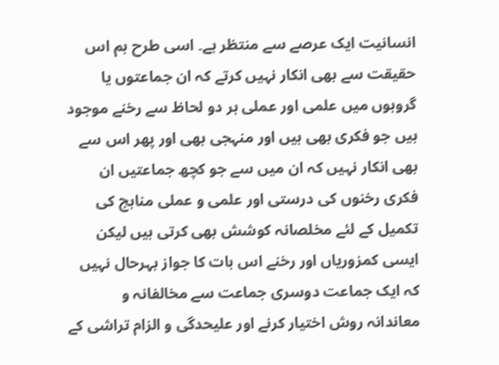انسانیت ایک عرصے سے منتظر ہے۔ اسی طرح ہم اس حقیقت سے بھی انکار نہیں کرتے کہ ان جماعتوں یا گروہوں میں علمی اور عملی ہر دو لحاظ سے رخنے موجود ہیں جو فکری بھی ہیں اور منہجی بھی اور پھر اس سے بھی انکار نہیں کہ ان میں سے جو کچھ جماعتیں ان فکری رخنوں کی درستی اور علمی و عملی مناہج کی تکمیل کے لئے مخلصانہ کوشش بھی کرتی ہیں لیکن ایسی کمزوریاں اور رخنے اس بات کا جواز بہرحال نہیں کہ ایک جماعت دوسری جماعت سے مخالفانہ و معاندانہ روش اختیار کرنے اور علیحدگی و الزام تراشی کے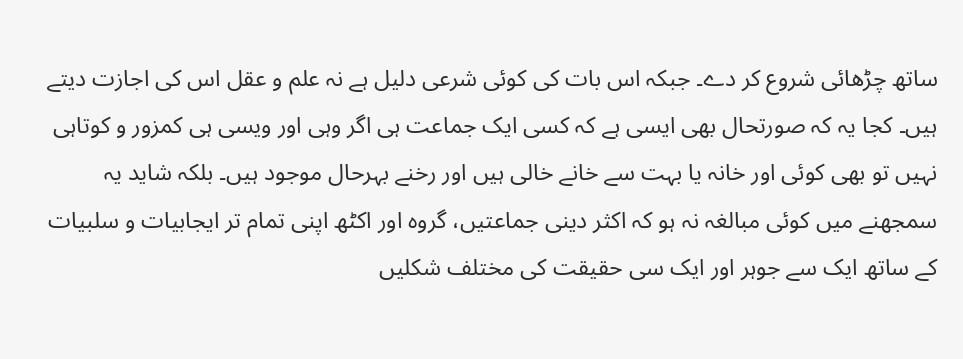ساتھ چڑھائی شروع کر دے۔ جبکہ اس بات کی کوئی شرعی دلیل ہے نہ علم و عقل اس کی اجازت دیتے ہیں۔ کجا یہ کہ صورتحال بھی ایسی ہے کہ کسی ایک جماعت ہی اگر وہی اور ویسی ہی کمزور و کوتاہی نہیں تو بھی کوئی اور خانہ یا بہت سے خانے خالی ہیں اور رخنے بہرحال موجود ہیں۔ بلکہ شاید یہ سمجھنے میں کوئی مبالغہ نہ ہو کہ اکثر دینی جماعتیں، گروہ اور اکٹھ اپنی تمام تر ایجابیات و سلبیات کے ساتھ ایک سے جوہر اور ایک سی حقیقت کی مختلف شکلیں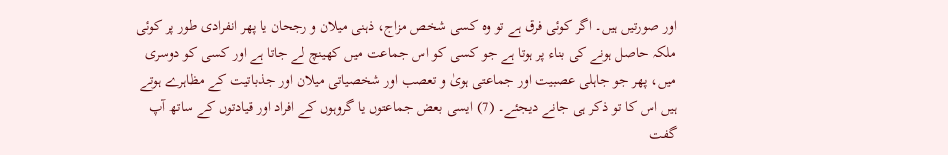اور صورتیں ہیں۔ اگر کوئی فرق ہے تو وہ کسی شخص مزاج، ذہنی میلان و رجحان یا پھر انفرادی طور پر کوئی ملکہ حاصل ہونے کی بناء پر ہوتا ہے جو کسی کو اس جماعت میں کھینچ لے جاتا ہے اور کسی کو دوسری میں، پھر جو جاہلی عصبیت اور جماعتی ہویٰ و تعصب اور شخصیاتی میلان اور جذباتیت کے مظاہرے ہوتے ہیں اس کا تو ذکر ہی جانے دیجئے۔ (7) ایسی بعض جماعتوں یا گروہوں کے افراد اور قیادتوں کے ساتھ آپ گفت